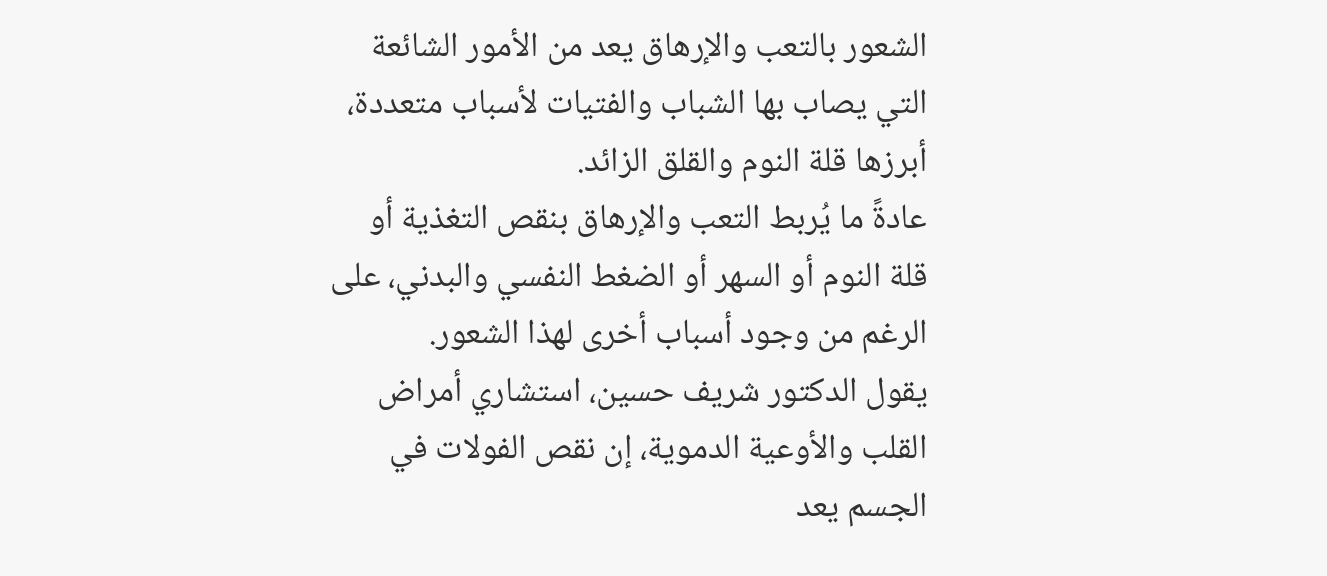الشعور بالتعب والإرهاق يعد من الأمور الشائعة التي يصاب بها الشباب والفتيات لأسباب متعددة، أبرزها قلة النوم والقلق الزائد.
عادةً ما يُربط التعب والإرهاق بنقص التغذية أو قلة النوم أو السهر أو الضغط النفسي والبدني، على الرغم من وجود أسباب أخرى لهذا الشعور.
يقول الدكتور شريف حسين، استشاري أمراض القلب والأوعية الدموية، إن نقص الفولات في الجسم يعد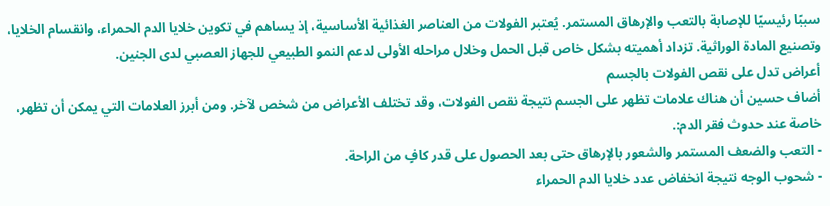سببًا رئيسيًا للإصابة بالتعب والإرهاق المستمر. يُعتبر الفولات من العناصر الغذائية الأساسية، إذ يساهم في تكوين خلايا الدم الحمراء، وانقسام الخلايا، وتصنيع المادة الوراثية. تزداد أهميته بشكل خاص قبل الحمل وخلال مراحله الأولى لدعم النمو الطبيعي للجهاز العصبي لدى الجنين.
أعراض تدل على نقص الفولات بالجسم
أضاف حسين أن هناك علامات تظهر على الجسم نتيجة نقص الفولات، وقد تختلف الأعراض من شخص لآخر. ومن أبرز العلامات التي يمكن أن تظهر، خاصة عند حدوث فقر الدم:.
- التعب والضعف المستمر والشعور بالإرهاق حتى بعد الحصول على قدر كافٍ من الراحة.
- شحوب الوجه نتيجة انخفاض عدد خلايا الدم الحمراء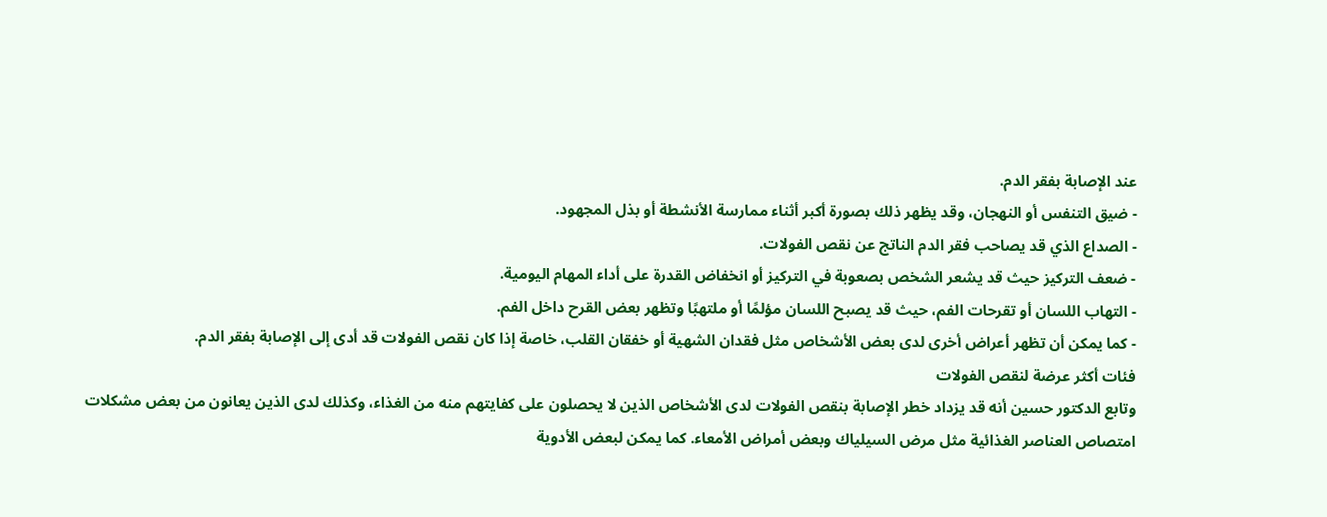عند الإصابة بفقر الدم.
- ضيق التنفس أو النهجان، وقد يظهر ذلك بصورة أكبر أثناء ممارسة الأنشطة أو بذل المجهود.
- الصداع الذي قد يصاحب فقر الدم الناتج عن نقص الفولات.
- ضعف التركيز حيث قد يشعر الشخص بصعوبة في التركيز أو انخفاض القدرة على أداء المهام اليومية.
- التهاب اللسان أو تقرحات الفم، حيث قد يصبح اللسان مؤلمًا أو ملتهبًا وتظهر بعض القرح داخل الفم.
- كما يمكن أن تظهر أعراض أخرى لدى بعض الأشخاص مثل فقدان الشهية أو خفقان القلب، خاصة إذا كان نقص الفولات قد أدى إلى الإصابة بفقر الدم.
فئات أكثر عرضة لنقص الفولات
وتابع الدكتور حسين أنه قد يزداد خطر الإصابة بنقص الفولات لدى الأشخاص الذين لا يحصلون على كفايتهم منه من الغذاء، وكذلك لدى الذين يعانون من بعض مشكلات امتصاص العناصر الغذائية مثل مرض السيلياك وبعض أمراض الأمعاء. كما يمكن لبعض الأدوية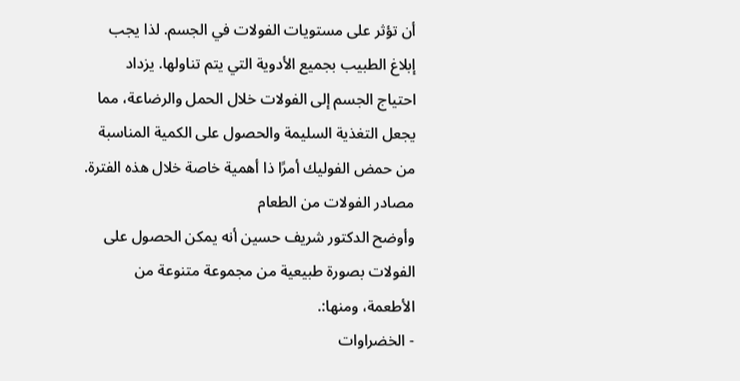أن تؤثر على مستويات الفولات في الجسم. لذا يجب إبلاغ الطبيب بجميع الأدوية التي يتم تناولها. يزداد احتياج الجسم إلى الفولات خلال الحمل والرضاعة، مما يجعل التغذية السليمة والحصول على الكمية المناسبة من حمض الفوليك أمرًا ذا أهمية خاصة خلال هذه الفترة.
مصادر الفولات من الطعام
وأوضح الدكتور شريف حسين أنه يمكن الحصول على الفولات بصورة طبيعية من مجموعة متنوعة من الأطعمة، ومنها:.
- الخضراوات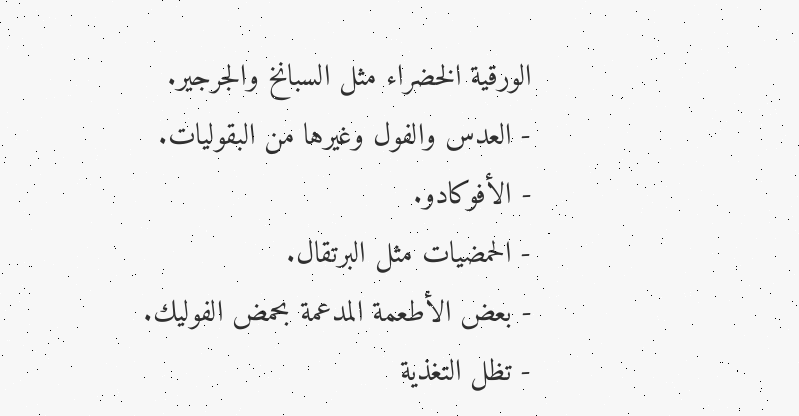الورقية الخضراء مثل السبانخ والجرجير.
- العدس والفول وغيرها من البقوليات.
- الأفوكادو.
- الحمضيات مثل البرتقال.
- بعض الأطعمة المدعمة بحمض الفوليك.
- تظل التغذية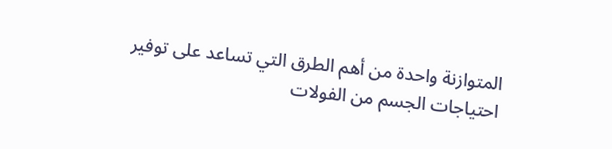المتوازنة واحدة من أهم الطرق التي تساعد على توفير احتياجات الجسم من الفولات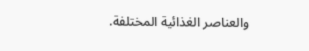والعناصر الغذائية المختلفة.